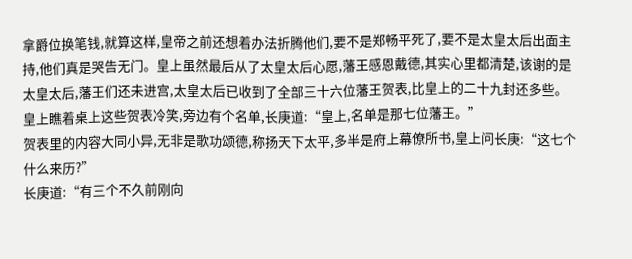拿爵位换笔钱,就算这样,皇帝之前还想着办法折腾他们,要不是郑畅平死了,要不是太皇太后出面主持,他们真是哭告无门。皇上虽然最后从了太皇太后心愿,藩王感恩戴德,其实心里都清楚,该谢的是太皇太后,藩王们还未进宫,太皇太后已收到了全部三十六位藩王贺表,比皇上的二十九封还多些。
皇上瞧着桌上这些贺表冷笑,旁边有个名单,长庚道:“皇上,名单是那七位藩王。”
贺表里的内容大同小异,无非是歌功颂德,称扬天下太平,多半是府上幕僚所书,皇上问长庚:“这七个什么来历?”
长庚道:“有三个不久前刚向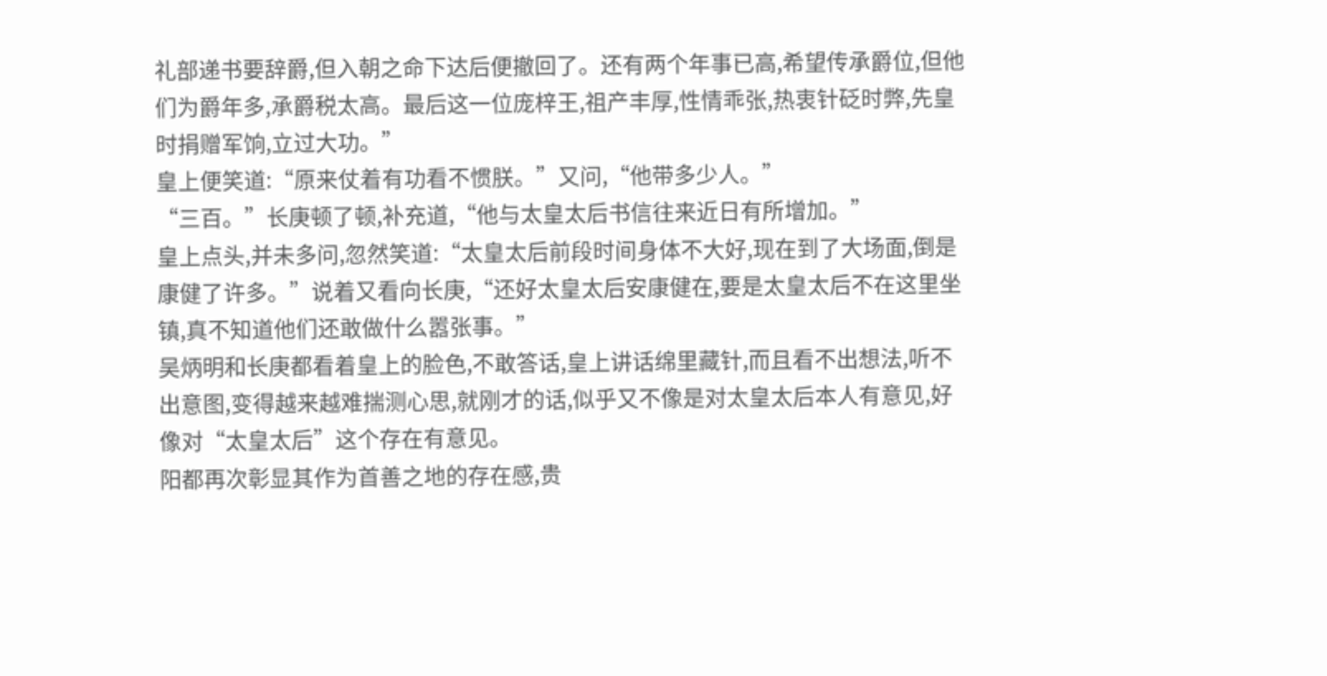礼部递书要辞爵,但入朝之命下达后便撤回了。还有两个年事已高,希望传承爵位,但他们为爵年多,承爵税太高。最后这一位庞梓王,祖产丰厚,性情乖张,热衷针砭时弊,先皇时捐赠军饷,立过大功。”
皇上便笑道:“原来仗着有功看不惯朕。”又问,“他带多少人。”
“三百。”长庚顿了顿,补充道,“他与太皇太后书信往来近日有所增加。”
皇上点头,并未多问,忽然笑道:“太皇太后前段时间身体不大好,现在到了大场面,倒是康健了许多。”说着又看向长庚,“还好太皇太后安康健在,要是太皇太后不在这里坐镇,真不知道他们还敢做什么嚣张事。”
吴炳明和长庚都看着皇上的脸色,不敢答话,皇上讲话绵里藏针,而且看不出想法,听不出意图,变得越来越难揣测心思,就刚才的话,似乎又不像是对太皇太后本人有意见,好像对“太皇太后”这个存在有意见。
阳都再次彰显其作为首善之地的存在感,贵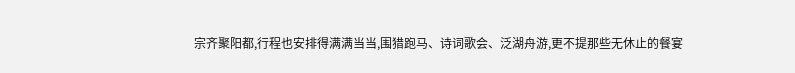宗齐聚阳都,行程也安排得满满当当,围猎跑马、诗词歌会、泛湖舟游,更不提那些无休止的餐宴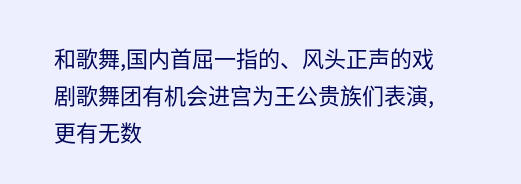和歌舞,国内首屈一指的、风头正声的戏剧歌舞团有机会进宫为王公贵族们表演,更有无数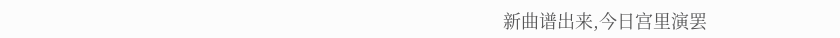新曲谱出来,今日宫里演罢